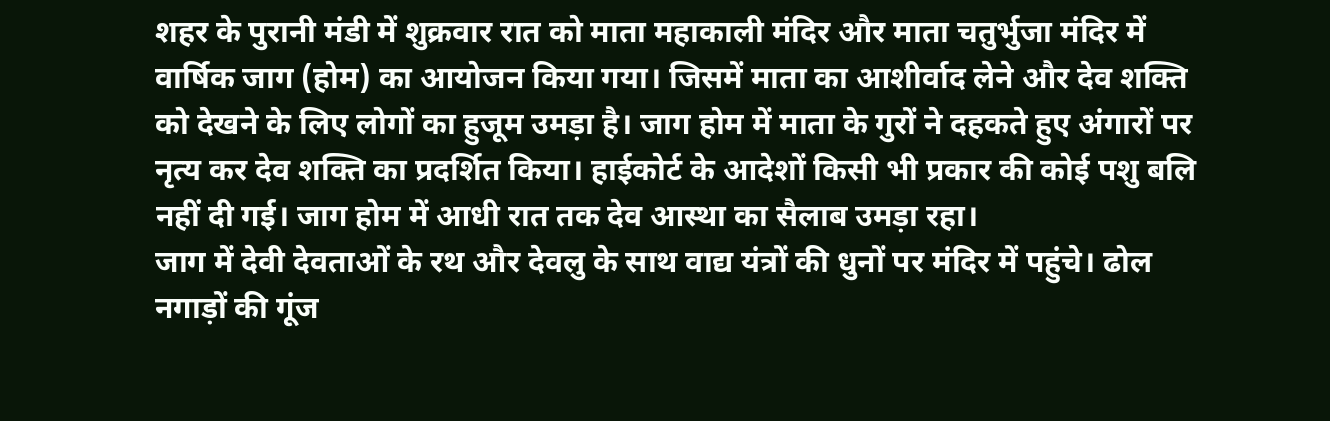शहर के पुरानी मंडी में शुक्रवार रात को माता महाकाली मंदिर और माता चतुर्भुजा मंदिर में वार्षिक जाग (होम) का आयोजन किया गया। जिसमें माता का आशीर्वाद लेने और देव शक्ति को देखने के लिए लोगों का हुजूम उमड़ा है। जाग होम में माता के गुरों ने दहकते हुए अंगारों पर नृत्य कर देव शक्ति का प्रदर्शित किया। हाईकोर्ट के आदेशों किसी भी प्रकार की कोई पशु बलि नहीं दी गई। जाग होम में आधी रात तक देव आस्था का सैलाब उमड़ा रहा।
जाग में देवी देवताओं के रथ और देवलु के साथ वाद्य यंत्रों की धुनों पर मंदिर में पहुंचे। ढोल नगाड़ों की गूंज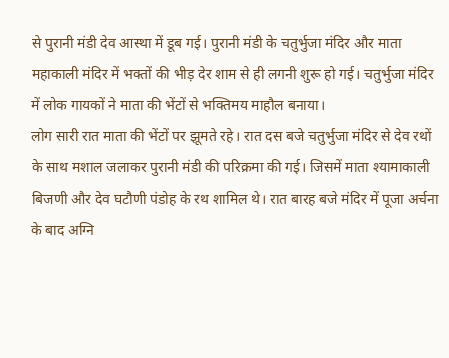से पुरानी मंडी देव आस्था में डूब गई। पुरानी मंडी के चतुर्भुजा मंदिर और माता महाकाली मंदिर में भक्तों की भीड़ देर शाम से ही लगनी शुरू हो गई। चतुर्भुजा मंदिर में लोक गायकों ने माता की भेंटों से भक्तिमय माहौल बनाया।
लोग सारी रात माता की भेंटों पर झूमते रहे। रात दस बजे चतुर्भुजा मंदिर से देव रथों के साथ मशाल जलाकर पुरानी मंडी की परिक्रमा की गई। जिसमें माता श्यामाकाली बिजणी और देव घटौणी पंडोह के रथ शामिल थे। रात बारह बजे मंदिर में पूजा अर्चना के बाद अग्नि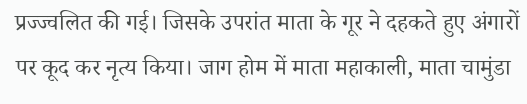प्रज्ज्वलित की गई। जिसके उपरांत माता के गूर ने दहकते हुए अंगारों पर कूद कर नृत्य किया। जाग होम में माता महाकाली, माता चामुंडा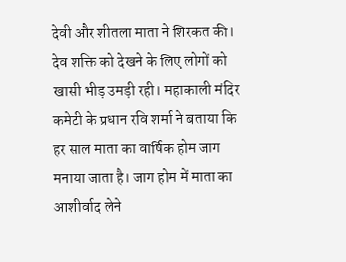देवी और शीतला माता ने शिरकत की। देव शक्ति को देखने के लिए लोगों को खासी भीड़ उमड़ी रही। महाकाली मंदिर कमेटी के प्रधान रवि शर्मा ने बताया कि हर साल माता का वार्षिक होम जाग मनाया जाता है। जाग होम में माता का आशीर्वाद लेने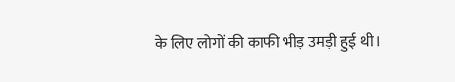के लिए लोगों की काफी भीड़ उमड़ी हुई थी।